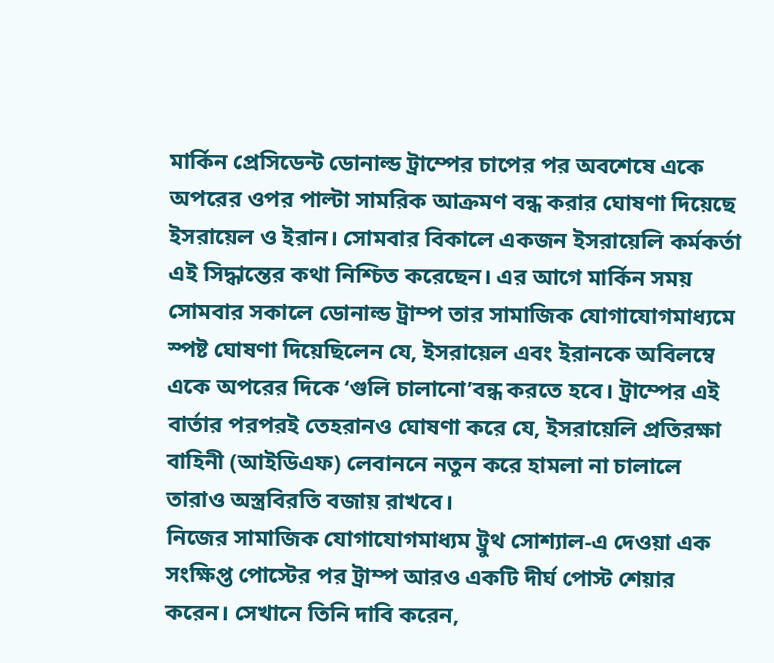মার্কিন প্রেসিডেন্ট ডোনাল্ড ট্রাম্পের চাপের পর অবশেষে একে অপরের ওপর পাল্টা সামরিক আক্রমণ বন্ধ করার ঘোষণা দিয়েছে ইসরায়েল ও ইরান। সোমবার বিকালে একজন ইসরায়েলি কর্মকর্তা এই সিদ্ধান্তের কথা নিশ্চিত করেছেন। এর আগে মার্কিন সময় সোমবার সকালে ডোনাল্ড ট্রাম্প তার সামাজিক যোগাযোগমাধ্যমে স্পষ্ট ঘোষণা দিয়েছিলেন যে, ইসরায়েল এবং ইরানকে অবিলম্বে একে অপরের দিকে ‘গুলি চালানো’বন্ধ করতে হবে। ট্রাম্পের এই বার্তার পরপরই তেহরানও ঘোষণা করে যে, ইসরায়েলি প্রতিরক্ষা বাহিনী (আইডিএফ) লেবাননে নতুন করে হামলা না চালালে তারাও অস্ত্রবিরতি বজায় রাখবে।
নিজের সামাজিক যোগাযোগমাধ্যম ট্রুথ সোশ্যাল-এ দেওয়া এক সংক্ষিপ্ত পোস্টের পর ট্রাম্প আরও একটি দীর্ঘ পোস্ট শেয়ার করেন। সেখানে তিনি দাবি করেন,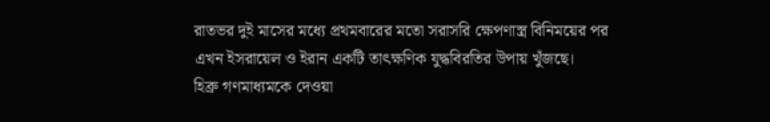রাতভর দুই মাসের মধ্যে প্রথমবারের মতো সরাসরি ক্ষেপণাস্ত্র বিনিময়ের পর এখন ইসরায়েল ও ইরান একটি তাৎক্ষণিক যুদ্ধবিরতির উপায় খুঁজছে।
হিব্রু গণমাধ্যমকে দেওয়া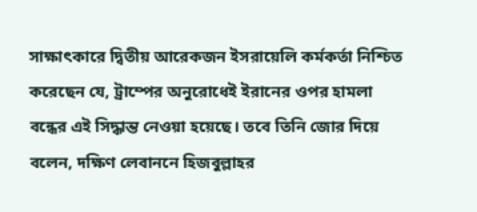সাক্ষাৎকারে দ্বিতীয় আরেকজন ইসরায়েলি কর্মকর্তা নিশ্চিত করেছেন যে, ট্রাম্পের অনুরোধেই ইরানের ওপর হামলা বন্ধের এই সিদ্ধান্ত নেওয়া হয়েছে। তবে তিনি জোর দিয়ে বলেন, দক্ষিণ লেবাননে হিজবুল্লাহর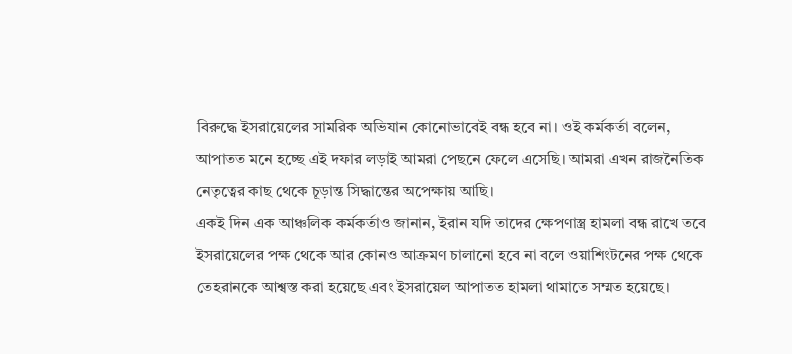বিরুদ্ধে ইসরায়েলের সামরিক অভিযান কোনোভাবেই বন্ধ হবে না। ওই কর্মকর্তা বলেন, আপাতত মনে হচ্ছে এই দফার লড়াই আমরা পেছনে ফেলে এসেছি। আমরা এখন রাজনৈতিক নেতৃত্বের কাছ থেকে চূড়ান্ত সিদ্ধান্তের অপেক্ষায় আছি।
একই দিন এক আঞ্চলিক কর্মকর্তাও জানান, ইরান যদি তাদের ক্ষেপণাস্ত্র হামলা বন্ধ রাখে তবে ইসরায়েলের পক্ষ থেকে আর কোনও আক্রমণ চালানো হবে না বলে ওয়াশিংটনের পক্ষ থেকে তেহরানকে আশ্বস্ত করা হয়েছে এবং ইসরায়েল আপাতত হামলা থামাতে সম্মত হয়েছে।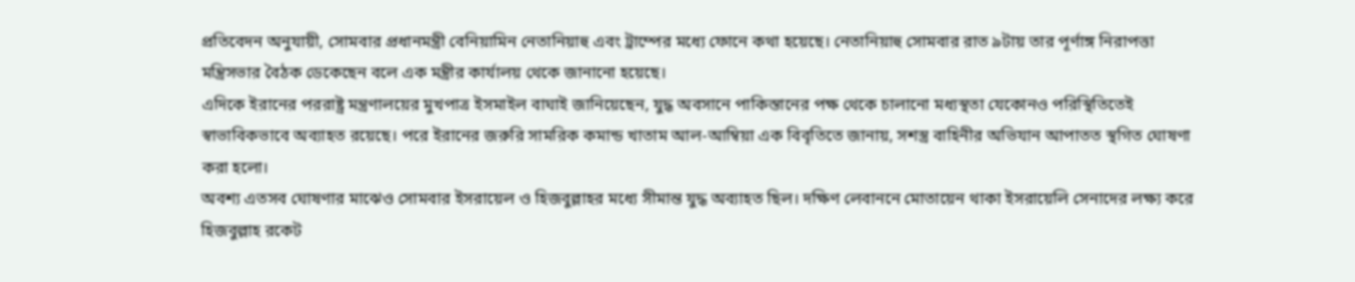প্রতিবেদন অনুযায়ী, সোমবার প্রধানমন্ত্রী বেনিয়ামিন নেতানিয়াহু এবং ট্রাম্পের মধ্যে ফোনে কথা হয়েছে। নেতানিয়াহু সোমবার রাত ৯টায় তার পূর্ণাঙ্গ নিরাপত্তা মন্ত্রিসভার বৈঠক ডেকেছেন বলে এক মন্ত্রীর কার্যালয় থেকে জানানো হয়েছে।
এদিকে ইরানের পররাষ্ট্র মন্ত্রণালয়ের মুখপাত্র ইসমাইল বাঘাই জানিয়েছেন, যুদ্ধ অবসানে পাকিস্তানের পক্ষ থেকে চালানো মধ্যস্থতা যেকোনও পরিস্থিতিতেই স্বাভাবিকভাবে অব্যাহত রয়েছে। পরে ইরানের জরুরি সামরিক কমান্ড খাতাম আল-আম্বিয়া এক বিবৃতিতে জানায়, সশস্ত্র বাহিনীর অভিযান আপাতত স্থগিত ঘোষণা করা হলো।
অবশ্য এতসব ঘোষণার মাঝেও সোমবার ইসরায়েল ও হিজবুল্লাহর মধ্যে সীমান্ত যুদ্ধ অব্যাহত ছিল। দক্ষিণ লেবাননে মোতায়েন থাকা ইসরায়েলি সেনাদের লক্ষ্য করে হিজবুল্লাহ রকেট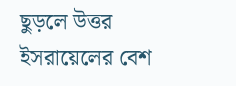ছুড়লে উত্তর ইসরায়েলের বেশ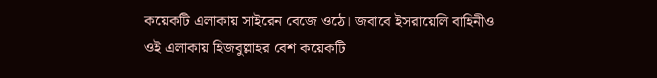কয়েকটি এলাকায় সাইরেন বেজে ওঠে। জবাবে ইসরায়েলি বাহিনীও ওই এলাকায় হিজবুল্লাহর বেশ কয়েকটি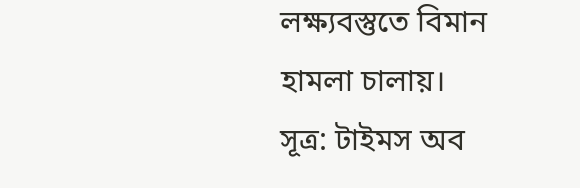লক্ষ্যবস্তুতে বিমান হামলা চালায়।
সূত্র: টাইমস অব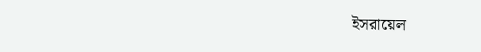ইসরায়েল